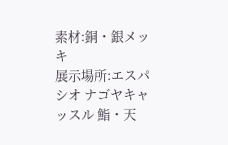素材:銅・銀メッキ
展示場所:エスパシオ ナゴヤキャッスル 鮨・天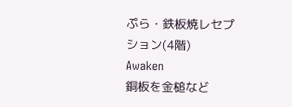ぷら・鉄板焼レセプション(4階)
Awaken
銅板を金槌など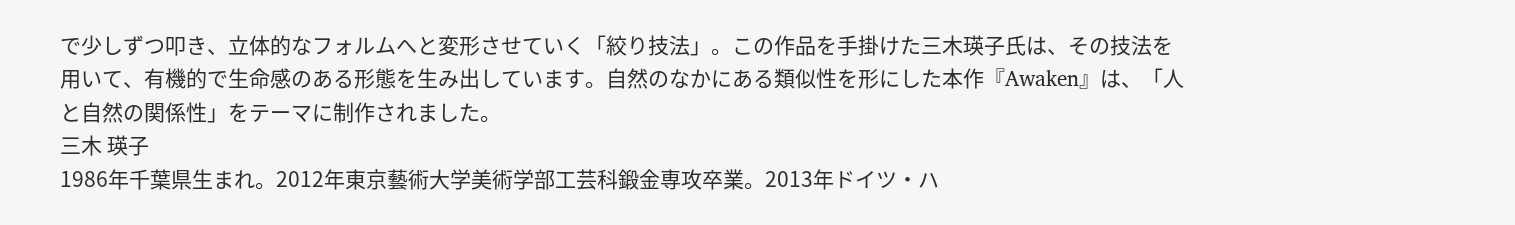で少しずつ叩き、立体的なフォルムへと変形させていく「絞り技法」。この作品を手掛けた三木瑛子氏は、その技法を用いて、有機的で生命感のある形態を生み出しています。自然のなかにある類似性を形にした本作『Awaken』は、「人と自然の関係性」をテーマに制作されました。
三木 瑛子
1986年千葉県⽣まれ。2012年東京藝術⼤学美術学部⼯芸科鍛⾦専攻卒業。2013年ドイツ・ハ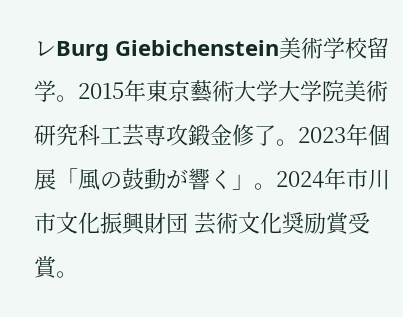レBurg Giebichenstein美術学校留学。2015年東京藝術⼤学⼤学院美術研究科⼯芸専攻鍛⾦修了。2023年個展「⾵の⿎動が響く」。2024年市川市⽂化振興財団 芸術⽂化奨励賞受賞。